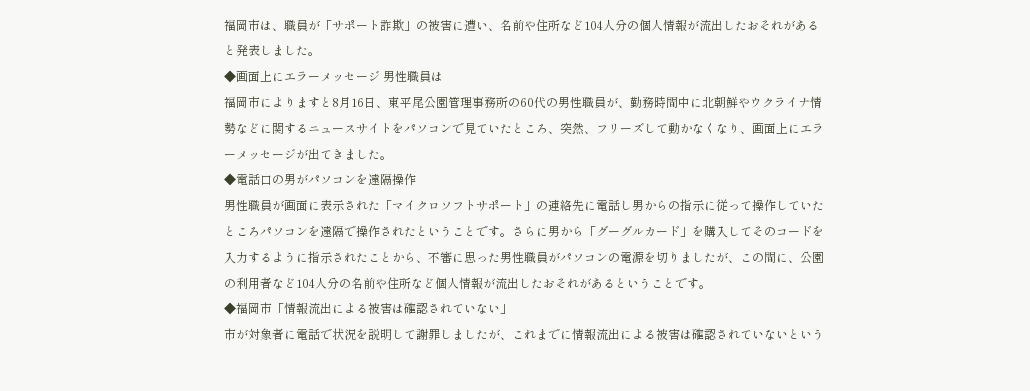福岡市は、職員が「サポート詐欺」の被害に遭い、名前や住所など104人分の個人情報が流出したおそれがあると発表しました。
◆画面上にエラーメッセージ 男性職員は
福岡市によりますと8月16日、東平尾公園管理事務所の60代の男性職員が、勤務時間中に北朝鮮やウクライナ情勢などに関するニュースサイトをパソコンで見ていたところ、突然、フリーズして動かなくなり、画面上にエラーメッセージが出てきました。
◆電話口の男がパソコンを遠隔操作
男性職員が画面に表示された「マイクロソフトサポート」の連絡先に電話し男からの指示に従って操作していたところパソコンを遠隔で操作されたということです。さらに男から「グーグルカード」を購入してそのコードを入力するように指示されたことから、不審に思った男性職員がパソコンの電源を切りましたが、この間に、公園の利用者など104人分の名前や住所など個人情報が流出したおそれがあるということです。
◆福岡市「情報流出による被害は確認されていない」
市が対象者に電話で状況を説明して謝罪しましたが、これまでに情報流出による被害は確認されていないという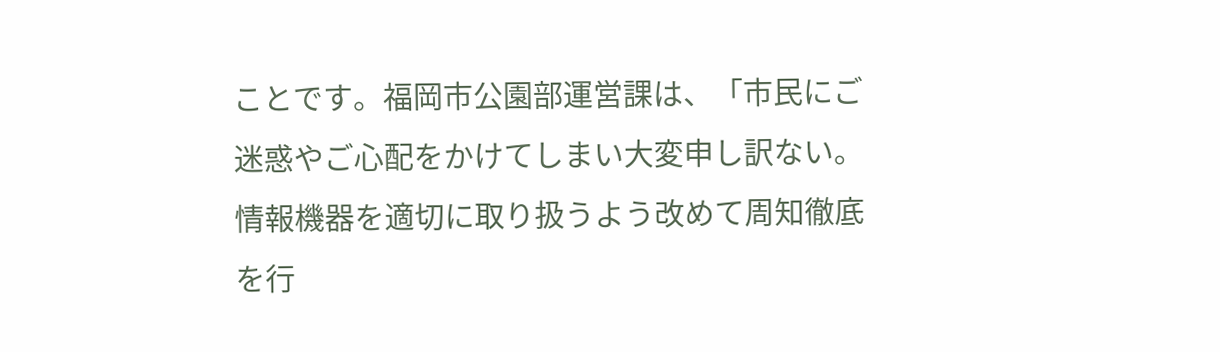ことです。福岡市公園部運営課は、「市民にご迷惑やご心配をかけてしまい大変申し訳ない。情報機器を適切に取り扱うよう改めて周知徹底を行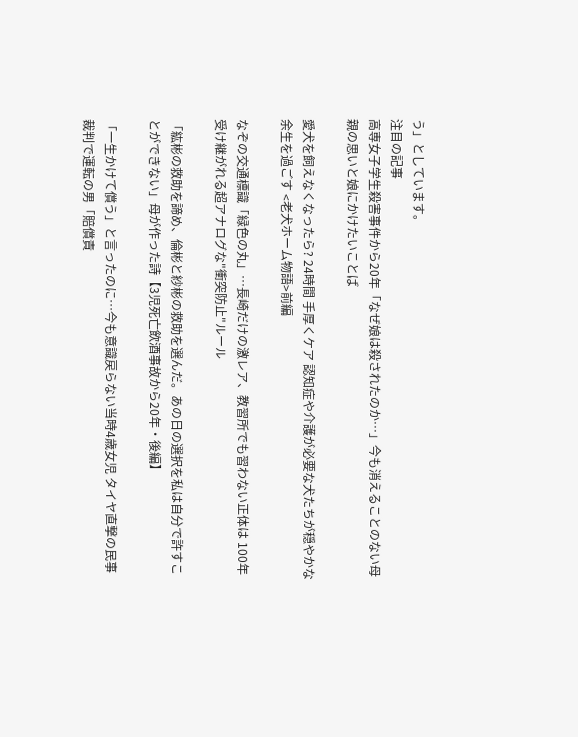う」としています。
注目の記事
高専女子学生殺害事件から20年「なぜ娘は殺されたのか…」今も消えることのない母親の思いと娘にかけたいことば

愛犬を飼えなくなったら? 24時間 手厚くケア 認知症や介護が必要な犬たちが穏やかな余生を過ごす <老犬ホーム物語>前編

なぞの交通標識「緑色の丸」…長崎だけの激レア、教習所でも習わない正体は 100年受け継がれる超アナログな"衝突防止"ルール

「紘彬の救助を諦め、倫彬と紗彬の救助を選んだ。あの日の選択を私は自分で許すことができない」母が作った詩【3児死亡飲酒事故から20年・後編】

「一生かけて償う」と言ったのに…今も意識戻らない当時4歳女児 タイヤ直撃の民事裁判で運転の男「賠償責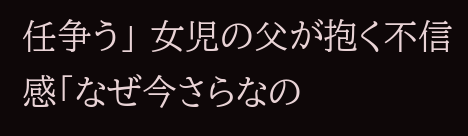任争う」 女児の父が抱く不信感「なぜ今さらなの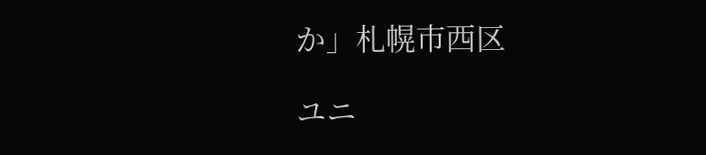か」札幌市西区

ユニ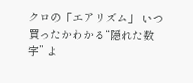クロの「エアリズム」 いつ買ったかわかる“隠れた数字” よ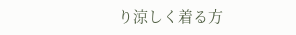り涼しく着る方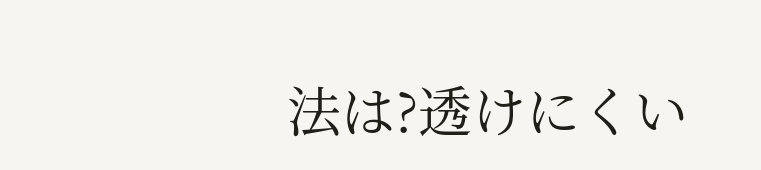法は?透けにくい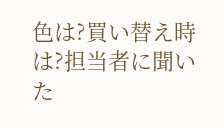色は?買い替え時は?担当者に聞いた